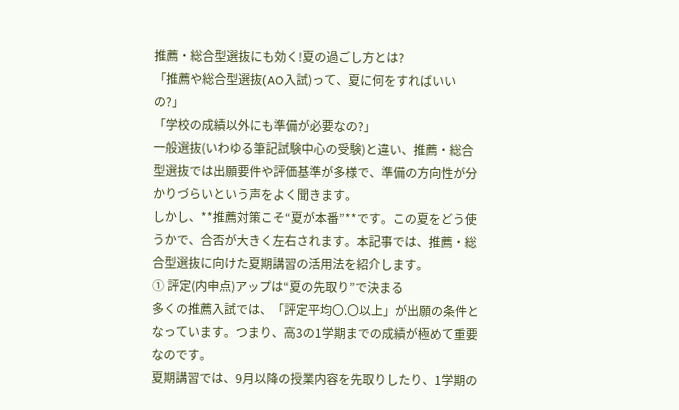推薦・総合型選抜にも効く!夏の過ごし方とは?
「推薦や総合型選抜(AO入試)って、夏に何をすればいいの?」
「学校の成績以外にも準備が必要なの?」
一般選抜(いわゆる筆記試験中心の受験)と違い、推薦・総合型選抜では出願要件や評価基準が多様で、準備の方向性が分かりづらいという声をよく聞きます。
しかし、**推薦対策こそ“夏が本番”**です。この夏をどう使うかで、合否が大きく左右されます。本記事では、推薦・総合型選抜に向けた夏期講習の活用法を紹介します。
① 評定(内申点)アップは“夏の先取り”で決まる
多くの推薦入試では、「評定平均〇.〇以上」が出願の条件となっています。つまり、高3の1学期までの成績が極めて重要なのです。
夏期講習では、9月以降の授業内容を先取りしたり、1学期の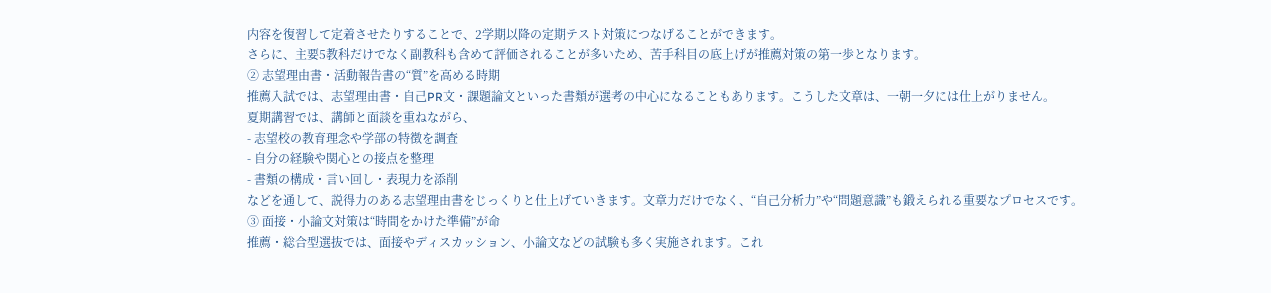内容を復習して定着させたりすることで、2学期以降の定期テスト対策につなげることができます。
さらに、主要5教科だけでなく副教科も含めて評価されることが多いため、苦手科目の底上げが推薦対策の第一歩となります。
② 志望理由書・活動報告書の“質”を高める時期
推薦入試では、志望理由書・自己PR文・課題論文といった書類が選考の中心になることもあります。こうした文章は、一朝一夕には仕上がりません。
夏期講習では、講師と面談を重ねながら、
- 志望校の教育理念や学部の特徴を調査
- 自分の経験や関心との接点を整理
- 書類の構成・言い回し・表現力を添削
などを通して、説得力のある志望理由書をじっくりと仕上げていきます。文章力だけでなく、“自己分析力”や“問題意識”も鍛えられる重要なプロセスです。
③ 面接・小論文対策は“時間をかけた準備”が命
推薦・総合型選抜では、面接やディスカッション、小論文などの試験も多く実施されます。これ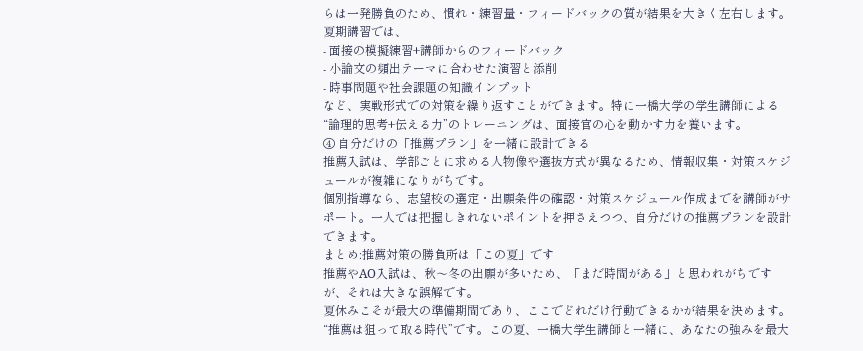らは一発勝負のため、慣れ・練習量・フィードバックの質が結果を大きく左右します。
夏期講習では、
- 面接の模擬練習+講師からのフィードバック
- 小論文の頻出テーマに合わせた演習と添削
- 時事問題や社会課題の知識インプット
など、実戦形式での対策を繰り返すことができます。特に一橋大学の学生講師による“論理的思考+伝える力”のトレーニングは、面接官の心を動かす力を養います。
④ 自分だけの「推薦プラン」を一緒に設計できる
推薦入試は、学部ごとに求める人物像や選抜方式が異なるため、情報収集・対策スケジュールが複雑になりがちです。
個別指導なら、志望校の選定・出願条件の確認・対策スケジュール作成までを講師がサポート。一人では把握しきれないポイントを押さえつつ、自分だけの推薦プランを設計できます。
まとめ:推薦対策の勝負所は「この夏」です
推薦やAO入試は、秋〜冬の出願が多いため、「まだ時間がある」と思われがちですが、それは大きな誤解です。
夏休みこそが最大の準備期間であり、ここでどれだけ行動できるかが結果を決めます。
“推薦は狙って取る時代”です。この夏、一橋大学生講師と一緒に、あなたの強みを最大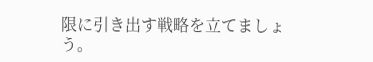限に引き出す戦略を立てましょう。